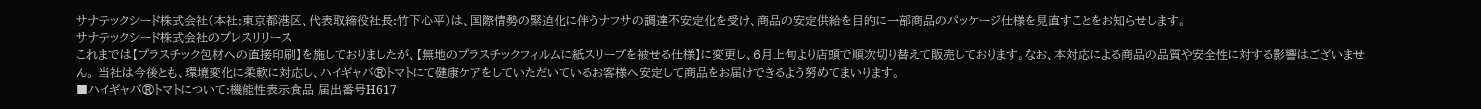サナテックシード株式会社(本社:東京都港区、代表取締役社長:竹下心平)は、国際情勢の緊迫化に伴うナフサの調達不安定化を受け、商品の安定供給を目的に一部商品のパッケージ仕様を見直すことをお知らせします。
サナテックシード株式会社のプレスリリース
これまでは【プラスチック包材への直接印刷】を施しておりましたが、【無地のプラスチックフィルムに紙スリーブを被せる仕様】に変更し、6月上旬より店頭で順次切り替えて販売しております。なお、本対応による商品の品質や安全性に対する影響はございません。 当社は今後とも、環境変化に柔軟に対応し、ハイギャバ®トマトにて健康ケアをしていただいているお客様へ安定して商品をお届けできるよう努めてまいります。
■ハイギャバ®トマトについて:機能性表示食品 届出番号H617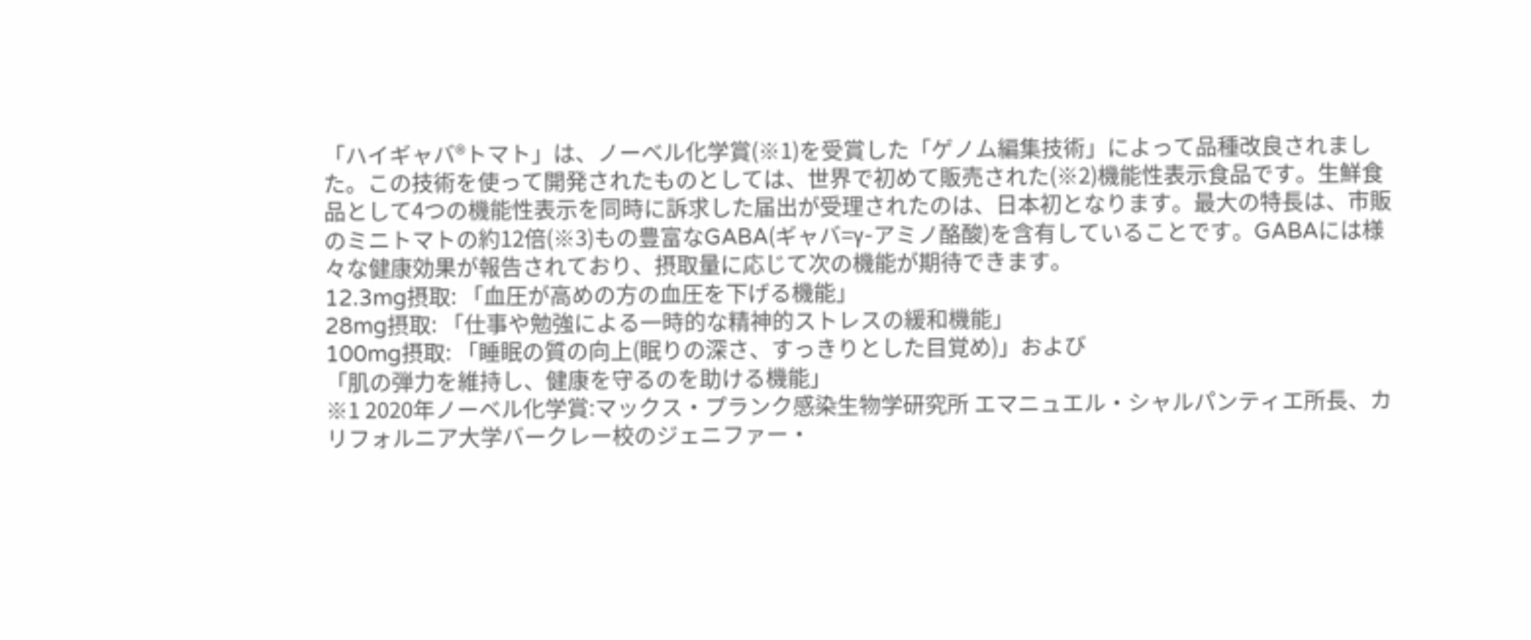「ハイギャバ®トマト」は、ノーベル化学賞(※1)を受賞した「ゲノム編集技術」によって品種改良されました。この技術を使って開発されたものとしては、世界で初めて販売された(※2)機能性表示食品です。生鮮食品として4つの機能性表示を同時に訴求した届出が受理されたのは、日本初となります。最大の特長は、市販のミニトマトの約12倍(※3)もの豊富なGABA(ギャバ=γ-アミノ酪酸)を含有していることです。GABAには様々な健康効果が報告されており、摂取量に応じて次の機能が期待できます。
12.3mg摂取: 「血圧が高めの方の血圧を下げる機能」
28mg摂取: 「仕事や勉強による一時的な精神的ストレスの緩和機能」
100mg摂取: 「睡眠の質の向上(眠りの深さ、すっきりとした目覚め)」および
「肌の弾力を維持し、健康を守るのを助ける機能」
※1 2020年ノーベル化学賞:マックス・プランク感染生物学研究所 エマニュエル・シャルパンティエ所長、カリフォルニア大学バークレー校のジェニファー・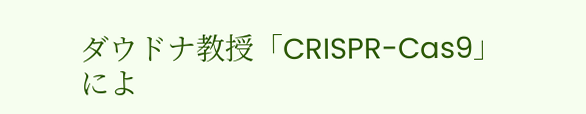ダウドナ教授「CRISPR-Cas9」によ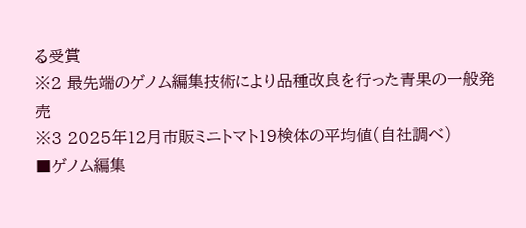る受賞
※2 最先端のゲノム編集技術により品種改良を行った青果の一般発売
※3 2025年12月市販ミニトマト19検体の平均値(自社調べ)
■ゲノム編集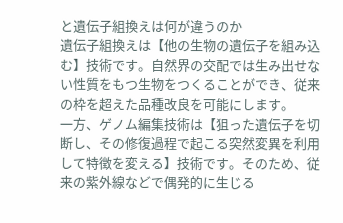と遺伝子組換えは何が違うのか
遺伝子組換えは【他の生物の遺伝子を組み込む】技術です。自然界の交配では生み出せない性質をもつ生物をつくることができ、従来の枠を超えた品種改良を可能にします。
一方、ゲノム編集技術は【狙った遺伝子を切断し、その修復過程で起こる突然変異を利用して特徴を変える】技術です。そのため、従来の紫外線などで偶発的に生じる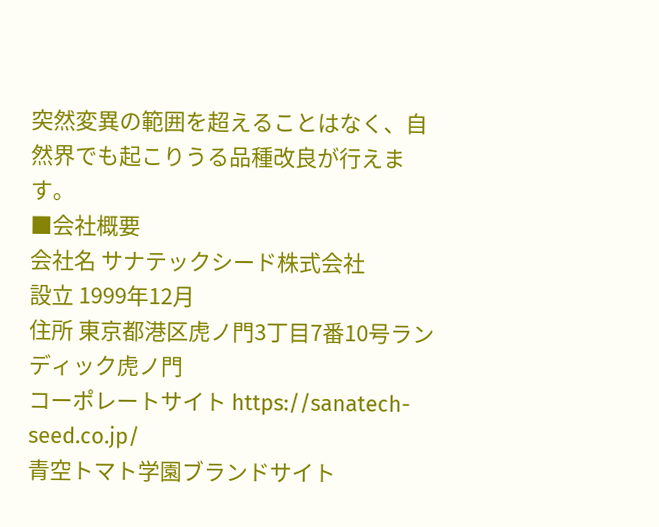突然変異の範囲を超えることはなく、自然界でも起こりうる品種改良が行えます。
■会社概要
会社名 サナテックシード株式会社
設立 1999年12月
住所 東京都港区虎ノ門3丁目7番10号ランディック虎ノ門
コーポレートサイト https://sanatech-seed.co.jp/
青空トマト学園ブランドサイト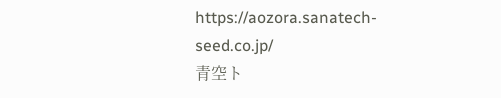https://aozora.sanatech-seed.co.jp/
青空ト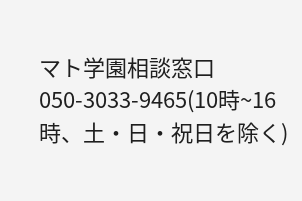マト学園相談窓口 050-3033-9465(10時~16時、土・日・祝日を除く)